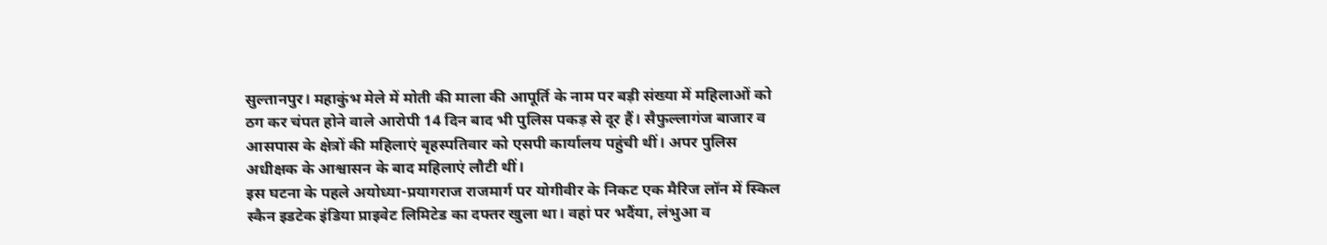सुल्तानपुर। महाकुंभ मेले में मोती की माला की आपूर्ति के नाम पर बड़ी संख्या में महिलाओं को ठग कर चंपत होने वाले आरोपी 14 दिन बाद भी पुलिस पकड़ से दूर हैं। सैफुल्लागंज बाजार व आसपास के क्षेत्रों की महिलाएं बृहस्पतिवार को एसपी कार्यालय पहुंची थीं। अपर पुलिस अधीक्षक के आश्वासन के बाद महिलाएं लौटी थीं।
इस घटना के पहले अयोध्या-प्रयागराज राजमार्ग पर योगीवीर के निकट एक मैरिज लॉन में स्किल स्कैन इडटेक इंडिया प्राइवेट लिमिटेड का दफ्तर खुला था। वहां पर भदैंया, लंभुआ व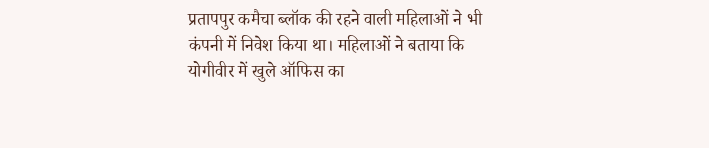प्रतापपुर कमैचा ब्लॉक की रहने वाली महिलाओं ने भी कंपनी में निवेश किया था। महिलाओं ने बताया कि योगीवीर में खुले ऑफिस का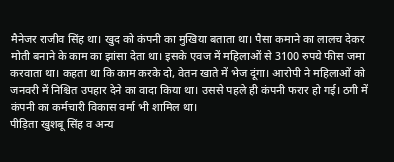मैनेजर राजीव सिंह था। खुद को कंपनी का मुखिया बताता था। पैसा कमाने का लालच देकर मोती बनाने के काम का झांसा देता था। इसके एवज में महिलाओं से 3100 रुपये फीस जमा करवाता था। कहता था कि काम करके दो, वेतन खाते में भेज दूंगा। आरोपी ने महिलाओं को जनवरी में निश्चित उपहार देने का वादा किया था। उससे पहले ही कंपनी फरार हो गई। ठगी में कंपनी का कर्मचारी विकास वर्मा भी शामिल था।
पीड़िता खुशबू सिंह व अन्य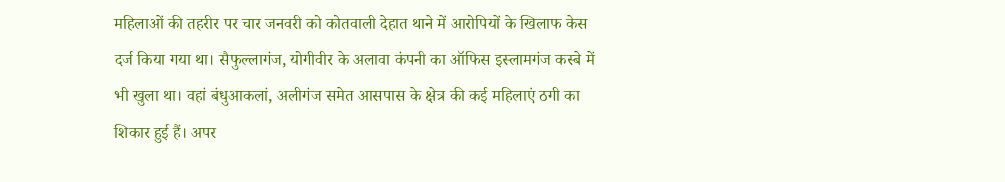महिलाओं की तहरीर पर चार जनवरी को कोतवाली देहात थाने में आरोपियों के खिलाफ केस दर्ज किया गया था। सैफुल्लागंज, योगीवीर के अलावा कंपनी का ऑफिस इस्लामगंज कस्बे में भी खुला था। वहां बंधुआकलां, अलीगंज समेत आसपास के क्षेत्र की कई महिलाएं ठगी का शिकार हुई हैं। अपर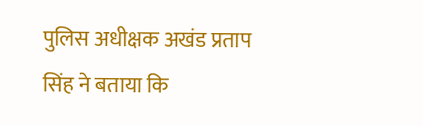पुलिस अधीक्षक अखंड प्रताप सिंह ने बताया कि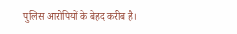पुलिस आरोपियों के बेहद करीब है।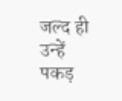जल्द ही उन्हें पकड़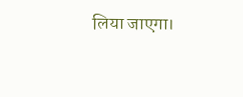लिया जाएगा।